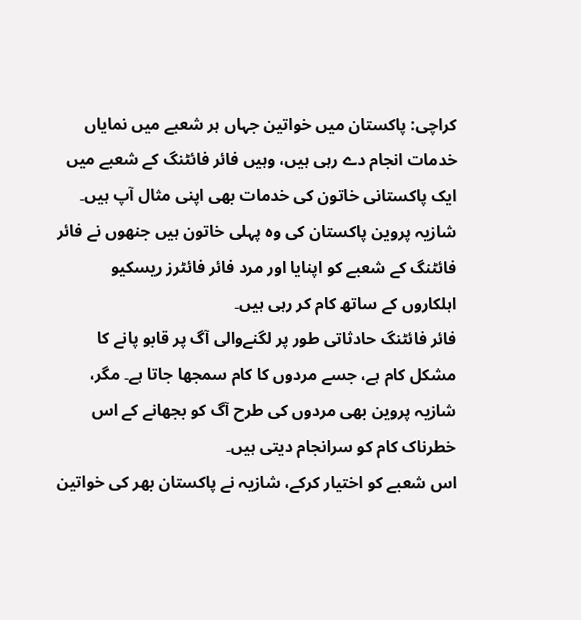کراچی: پاکستان میں خواتین جہاں ہر شعبے میں نمایاں خدمات انجام دے رہی ہیں، وہیں فائر فائٹنگ کے شعبے میں ایک پاکستانی خاتون کی خدمات بھی اپنی مثال آپ ہیں۔
شازیہ پروین پاکستان کی وہ پہلی خاتون ہیں جنھوں نے فائر فائٹنگ کے شعبے کو اپنایا اور مرد فائر فائٹرز ریسکیو اہلکاروں کے ساتھ کام کر رہی ہیں۔
فائر فائٹنگ حادثاتی طور پر لگنےوالی آگ پر قابو پانے کا مشکل کام ہے، جسے مردوں کا کام سمجھا جاتا ہے۔ مگر، شازیہ پروین بھی مردوں کی طرح آگ کو بجھانے کے اس خطرناک کام کو سرانجام دیتی ہیں۔
اس شعبے کو اختیار کرکے، شازیہ نے پاکستان بھر کی خواتین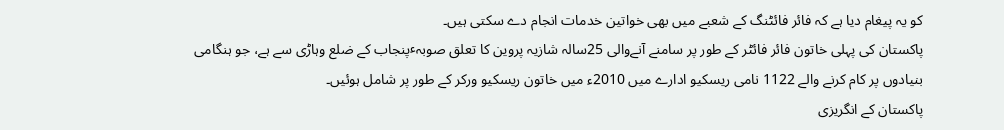کو یہ پیغام دیا ہے کہ فائر فائٹنگ کے شعبے میں بھی خواتین خدمات انجام دے سکتی ہیں۔
پاکستان کی پہلی خاتون فائر فائٹر کے طور پر سامنے آنےوالی 25سالہ شازیہ پروین کا تعلق صوبہٴپنجاب کے ضلع وہاڑی سے ہے، جو ہنگامی بنیادوں پر کام کرنے والے 1122 نامی ریسکیو ادارے میں 2010ء میں خاتون ریسکیو ورکر کے طور پر شامل ہوئیں۔
پاکستان کے انگریزی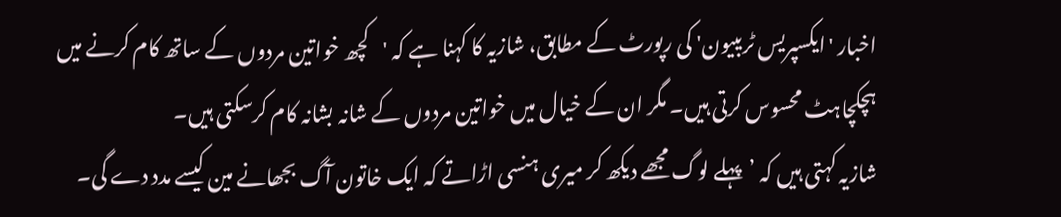اخبار 'ایکسپریس ٹریبیون' کی رپورٹ کے مطابق، شازیہ کا کہنا ہے کہ 'کچھ خواتین مردوں کے ساتھ کام کرنے میں ہچکچاہٹ محسوس کرتی ہیں۔ مگر ان کے خیال میں خواتین مردوں کے شانہ بشانہ کام کرسکتی ہیں۔
شازیہ کہتی ہیں کہ ’پہلے لوگ مجھے دیکھ کر میری ہنسی اڑاتے کہ ایک خاتون آگ بجھانے مین کیسے مدد دے گی۔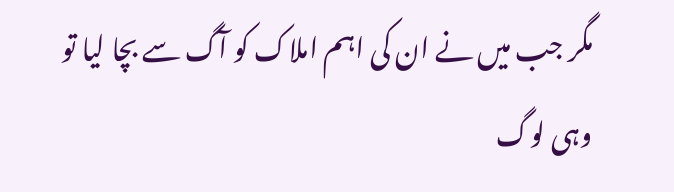مگر جب میں نے ان کی اہم املاک کو آگ سے بچا لیا تو وہی لوگ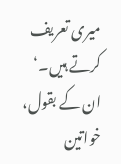میری تعریف کرتے ہیں۔‘
ان کے بقول، خواتین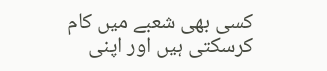کسی بھی شعبے میں کام کرسکتی ہیں اور اپنی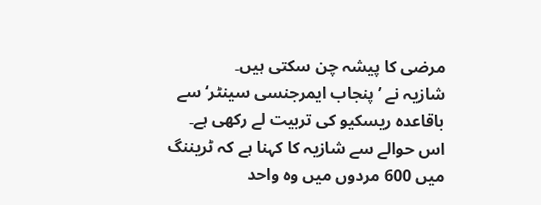مرضی کا پیشہ چن سکتی ہیں۔
شازیہ نے ’پنجاب ایمرجنسی سینٹر‘ سے باقاعدہ ریسکیو کی تربیت لے رکھی ہے۔
اس حوالے سے شازیہ کا کہنا ہے کہ ٹریننگ میں 600 مردوں میں وہ واحد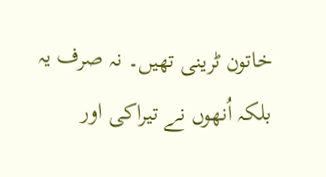خاتون ٹرینی تھیں۔ نہ صرف یہ بلکہ اُنھوں نے تیراکی اور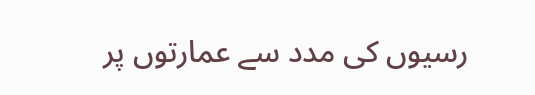رسیوں کی مدد سے عمارتوں پر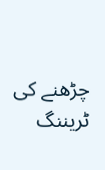چڑھنے کی ٹریننگ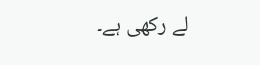لے رکھی ہے۔